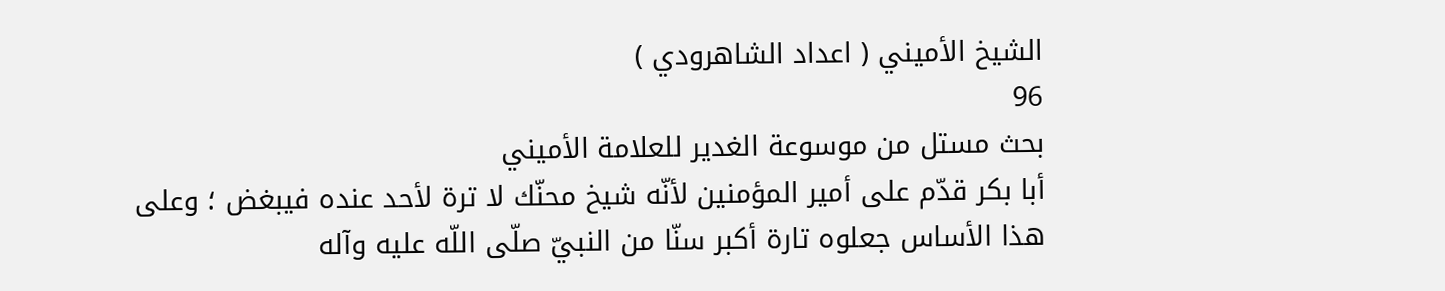الشيخ الأميني ( اعداد الشاهرودي )
96
بحث مستل من موسوعة الغدير للعلامة الأميني
أبا بكر قدّم على أمير المؤمنين لأنّه شيخ محنّك لا ترة لأحد عنده فيبغض ؛ وعلى هذا الأساس جعلوه تارة أكبر سنّا من النبيّ صلّى اللّه عليه وآله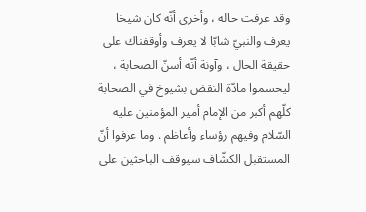وقد عرفت حاله ، وأخرى أنّه كان شيخا يعرف والنبيّ شابّا لا يعرف وأوقفناك على حقيقة الحال ، وآونة أنّه أسنّ الصحابة ، ليحسموا مادّة النقض بشيوخ في الصحابة كلّهم أكبر من الإمام أمير المؤمنين عليه السّلام وفيهم رؤساء وأعاظم . وما عرفوا أنّ المستقبل الكشّاف سيوقف الباحثين على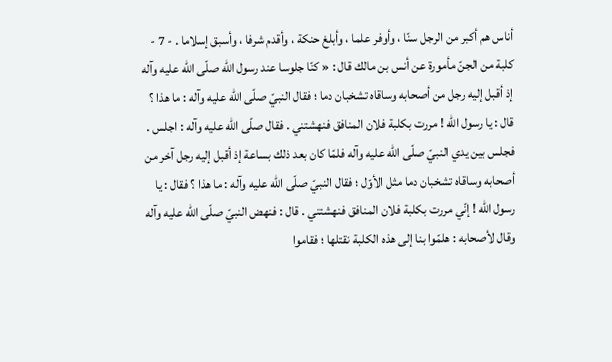أناس هم أكبر من الرجل سنّا ، وأوفر علما ، وأبلغ حنكة ، وأقدم شرفا ، وأسبق إسلاما . - 7 - كلبة من الجنّ مأمورة عن أنس بن مالك قال : « كنّا جلوسا عند رسول اللّه صلّى اللّه عليه وآله إذ أقبل إليه رجل من أصحابه وساقاه تشخبان دما ؛ فقال النبيّ صلّى اللّه عليه وآله : ما هذا ؟ قال : يا رسول اللّه ! مررت بكلبة فلان المنافق فنهشتني . فقال صلّى اللّه عليه وآله : اجلس . فجلس بين يدي النبيّ صلّى اللّه عليه وآله فلمّا كان بعد ذلك بساعة إذ أقبل إليه رجل آخر من أصحابه وساقاه تشخبان دما مثل الأوّل ؛ فقال النبيّ صلّى اللّه عليه وآله : ما هذا ؟ فقال : يا رسول اللّه ! إنّي مررت بكلبة فلان المنافق فنهشتني . قال : فنهض النبيّ صلّى اللّه عليه وآله وقال لأصحابه : هلمّوا بنا إلى هذه الكلبة نقتلها ؛ فقاموا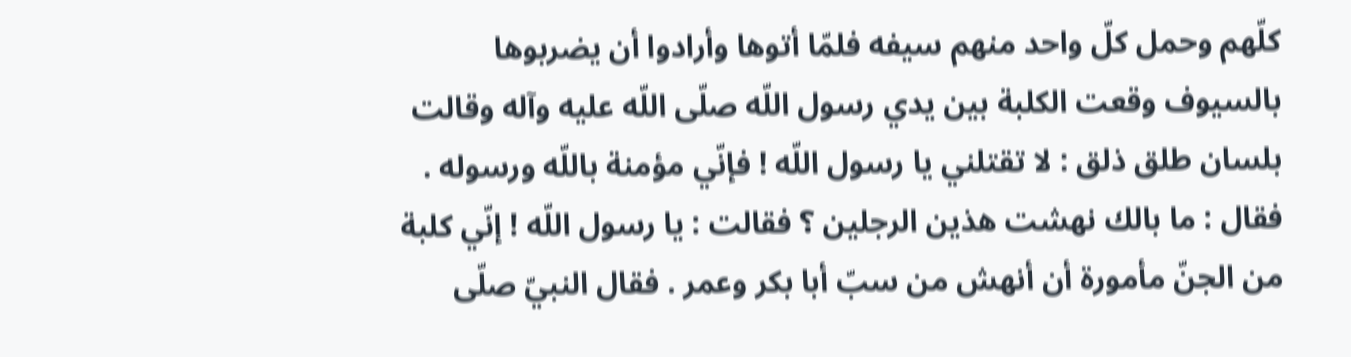كلّهم وحمل كلّ واحد منهم سيفه فلمّا أتوها وأرادوا أن يضربوها بالسيوف وقعت الكلبة بين يدي رسول اللّه صلّى اللّه عليه وآله وقالت بلسان طلق ذلق : لا تقتلني يا رسول اللّه ! فإنّي مؤمنة باللّه ورسوله . فقال : ما بالك نهشت هذين الرجلين ؟ فقالت : يا رسول اللّه ! إنّي كلبة من الجنّ مأمورة أن أنهش من سبّ أبا بكر وعمر . فقال النبيّ صلّى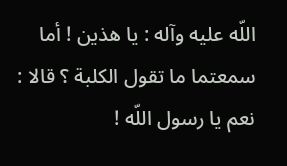اللّه عليه وآله : يا هذين ! أما سمعتما ما تقول الكلبة ؟ قالا : نعم يا رسول اللّه !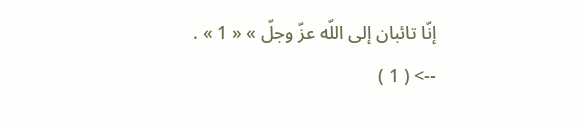إنّا تائبان إلى اللّه عزّ وجلّ » « 1 » .
--> ( 1 )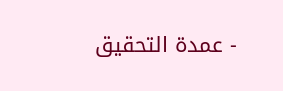- عمدة التحقيق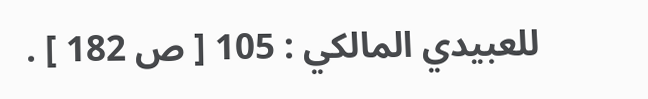للعبيدي المالكي : 105 [ ص 182 ] .